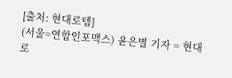[출처: 현대로템]
(서울=연합인포맥스) 윤은별 기자 = 현대로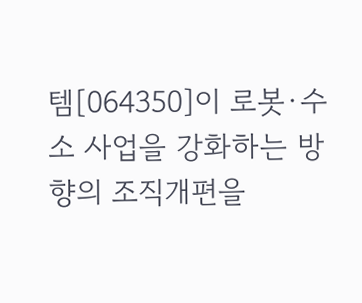템[064350]이 로봇·수소 사업을 강화하는 방향의 조직개편을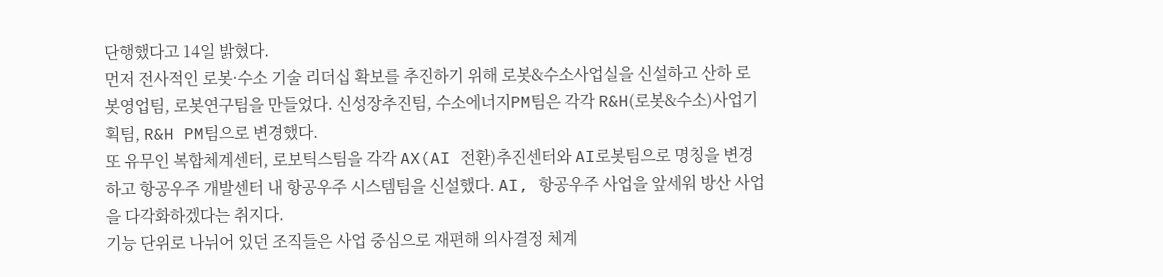단행했다고 14일 밝혔다.
먼저 전사적인 로봇·수소 기술 리더십 확보를 추진하기 위해 로봇&수소사업실을 신설하고 산하 로봇영업팀, 로봇연구팀을 만들었다. 신성장추진팀, 수소에너지PM팀은 각각 R&H(로봇&수소)사업기획팀, R&H PM팀으로 변경했다.
또 유무인 복합체계센터, 로보틱스팀을 각각 AX(AI 전환)추진센터와 AI로봇팀으로 명칭을 변경하고 항공우주 개발센터 내 항공우주 시스템팀을 신설했다. AI, 항공우주 사업을 앞세워 방산 사업을 다각화하겠다는 취지다.
기능 단위로 나뉘어 있던 조직들은 사업 중심으로 재편해 의사결정 체계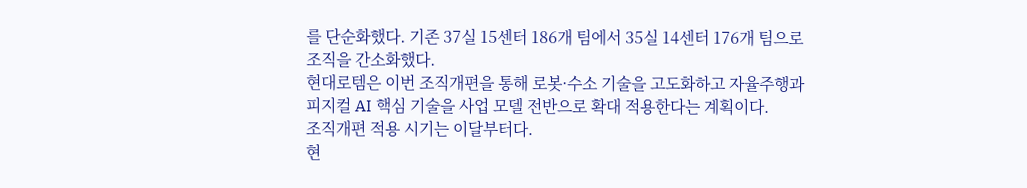를 단순화했다. 기존 37실 15센터 186개 팀에서 35실 14센터 176개 팀으로 조직을 간소화했다.
현대로템은 이번 조직개편을 통해 로봇·수소 기술을 고도화하고 자율주행과 피지컬 AI 핵심 기술을 사업 모델 전반으로 확대 적용한다는 계획이다.
조직개편 적용 시기는 이달부터다.
현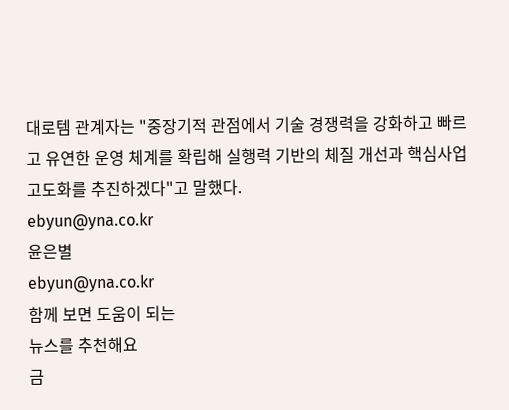대로템 관계자는 "중장기적 관점에서 기술 경쟁력을 강화하고 빠르고 유연한 운영 체계를 확립해 실행력 기반의 체질 개선과 핵심사업 고도화를 추진하겠다"고 말했다.
ebyun@yna.co.kr
윤은별
ebyun@yna.co.kr
함께 보면 도움이 되는
뉴스를 추천해요
금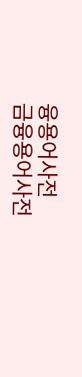융용어사전
금융용어사전